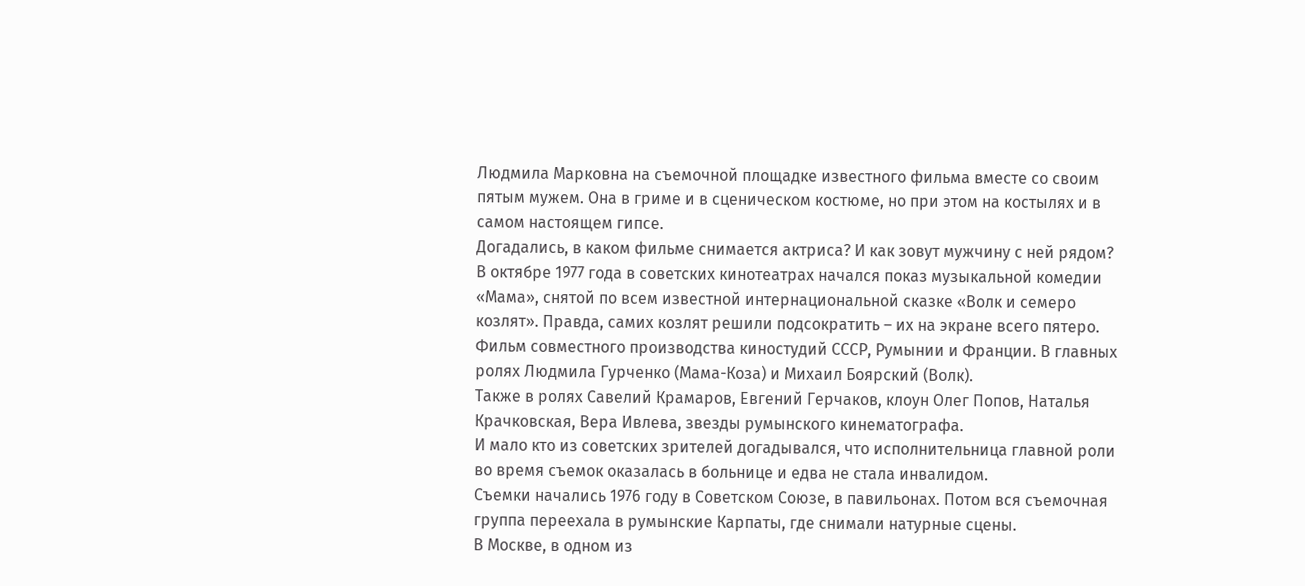Людмила Марковна на съемочной площадке известного фильма вместе со своим пятым мужем. Она в гриме и в сценическом костюме, но при этом на костылях и в самом настоящем гипсе.
Догадались, в каком фильме снимается актриса? И как зовут мужчину с ней рядом?
В октябре 1977 года в советских кинотеатрах начался показ музыкальной комедии «Мама», снятой по всем известной интернациональной сказке «Волк и семеро козлят». Правда, самих козлят решили подсократить – их на экране всего пятеро. Фильм совместного производства киностудий СССР, Румынии и Франции. В главных ролях Людмила Гурченко (Мама-Коза) и Михаил Боярский (Волк).
Также в ролях Савелий Крамаров, Евгений Герчаков, клоун Олег Попов, Наталья Крачковская, Вера Ивлева, звезды румынского кинематографа.
И мало кто из советских зрителей догадывался, что исполнительница главной роли во время съемок оказалась в больнице и едва не стала инвалидом.
Съемки начались 1976 году в Советском Союзе, в павильонах. Потом вся съемочная группа переехала в румынские Карпаты, где снимали натурные сцены.
В Москве, в одном из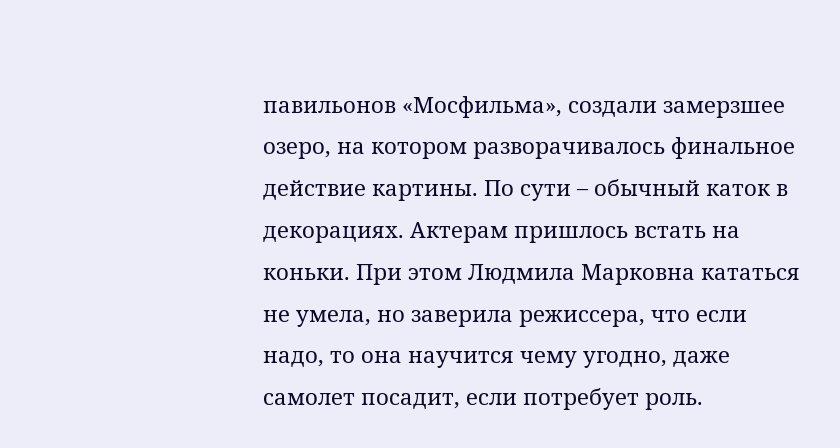павильонов «Мосфильма», создали замерзшее озеро, на котором разворачивалось финальное действие картины. По сути – обычный каток в декорациях. Актерам пришлось встать на коньки. При этом Людмила Марковна кататься не умела, но заверила режиссера, что если надо, то она научится чему угодно, даже самолет посадит, если потребует роль.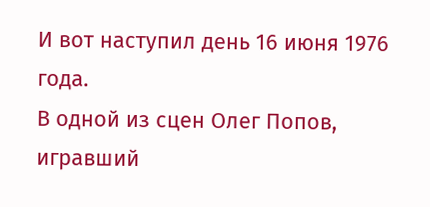И вот наступил день 16 июня 1976 года.
В одной из сцен Олег Попов, игравший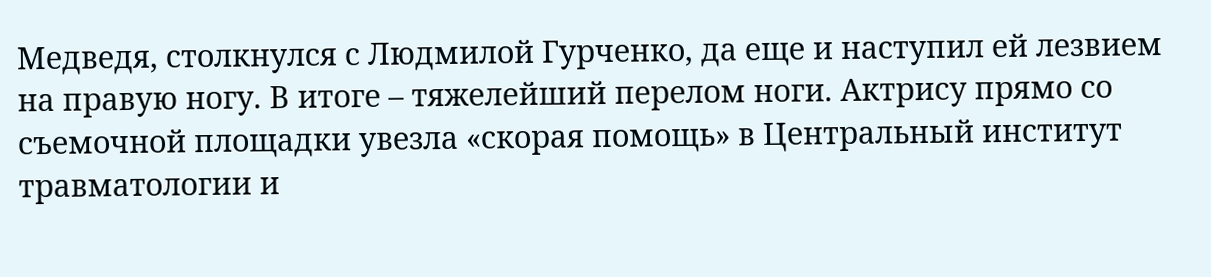Медведя, столкнулся с Людмилой Гурченко, да еще и наступил ей лезвием на правую ногу. В итоге – тяжелейший перелом ноги. Актрису прямо со съемочной площадки увезла «скорая помощь» в Центральный институт травматологии и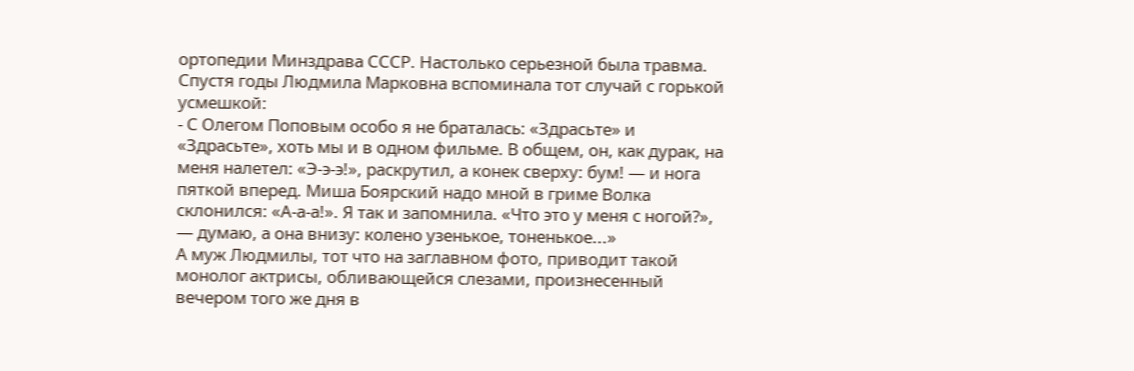ортопедии Минздрава СССР. Настолько серьезной была травма.
Спустя годы Людмила Марковна вспоминала тот случай с горькой усмешкой:
- С Олегом Поповым особо я не браталась: «Здрасьте» и «Здрасьте», хоть мы и в одном фильме. В общем, он, как дурак, на меня налетел: «Э-э-э!», раскрутил, а конек сверху: бум! — и нога пяткой вперед. Миша Боярский надо мной в гриме Волка склонился: «А-а-а!». Я так и запомнила. «Что это у меня с ногой?», — думаю, а она внизу: колено узенькое, тоненькое...»
А муж Людмилы, тот что на заглавном фото, приводит такой монолог актрисы, обливающейся слезами, произнесенный вечером того же дня в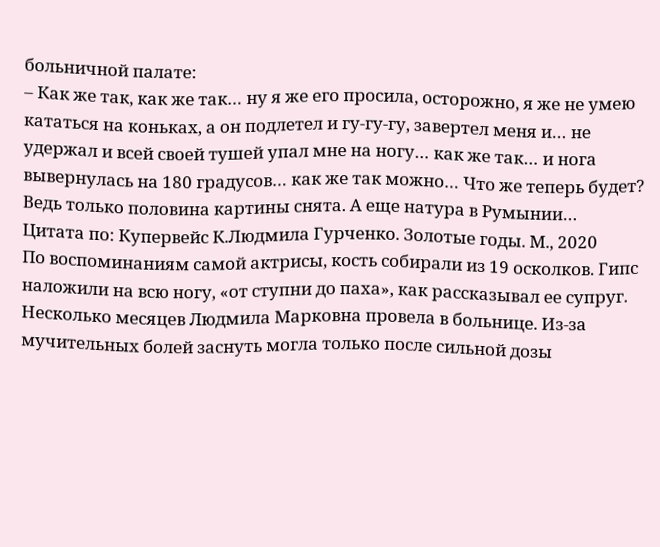больничной палате:
– Как же так, как же так… ну я же его просила, осторожно, я же не умею кататься на коньках, а он подлетел и гу-гу-гу, завертел меня и… не удержал и всей своей тушей упал мне на ногу… как же так… и нога вывернулась на 180 градусов… как же так можно… Что же теперь будет? Ведь только половина картины снята. А еще натура в Румынии…
Цитата по: Купервейс К.Людмила Гурченко. Золотые годы. М., 2020
По воспоминаниям самой актрисы, кость собирали из 19 осколков. Гипс наложили на всю ногу, «от ступни до паха», как рассказывал ее супруг.
Несколько месяцев Людмила Марковна провела в больнице. Из-за мучительных болей заснуть могла только после сильной дозы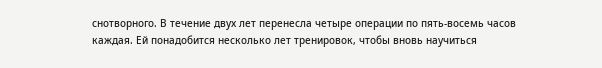снотворного. В течение двух лет перенесла четыре операции по пять-восемь часов каждая. Ей понадобится несколько лет тренировок, чтобы вновь научиться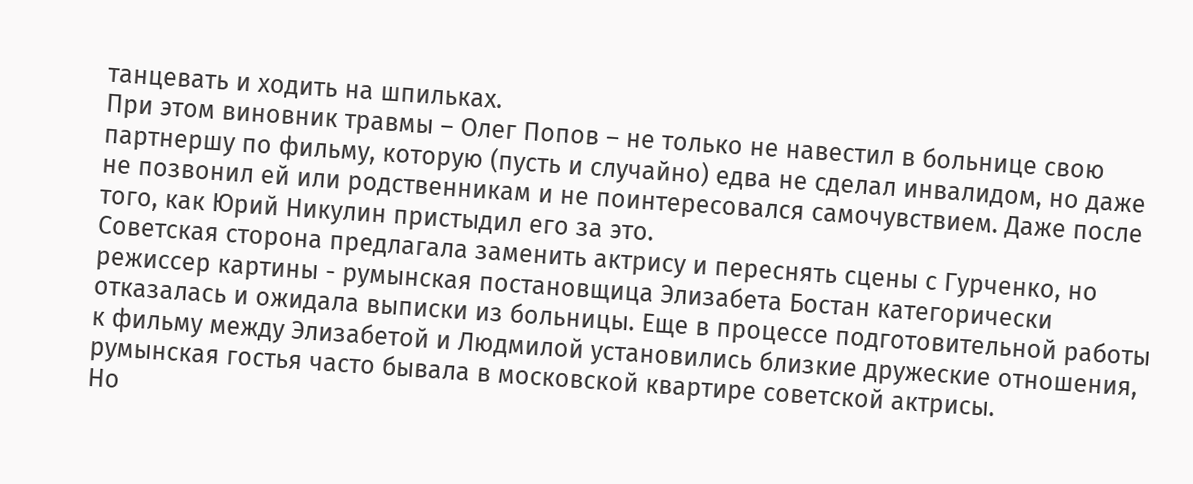танцевать и ходить на шпильках.
При этом виновник травмы – Олег Попов – не только не навестил в больнице свою партнершу по фильму, которую (пусть и случайно) едва не сделал инвалидом, но даже не позвонил ей или родственникам и не поинтересовался самочувствием. Даже после того, как Юрий Никулин пристыдил его за это.
Советская сторона предлагала заменить актрису и переснять сцены с Гурченко, но режиссер картины - румынская постановщица Элизабета Бостан категорически отказалась и ожидала выписки из больницы. Еще в процессе подготовительной работы к фильму между Элизабетой и Людмилой установились близкие дружеские отношения, румынская гостья часто бывала в московской квартире советской актрисы.
Но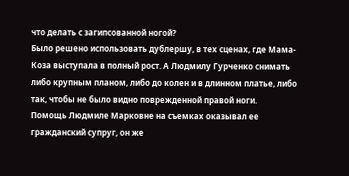что делать с загипсованной ногой?
Было решено использовать дублершу, в тех сценах, где Мама-Коза выступала в полный рост. А Людмилу Гурченко снимать либо крупным планом, либо до колен и в длинном платье, либо так, чтобы не было видно поврежденной правой ноги.
Помощь Людмиле Марковне на съемках оказывал ее гражданский супруг, он же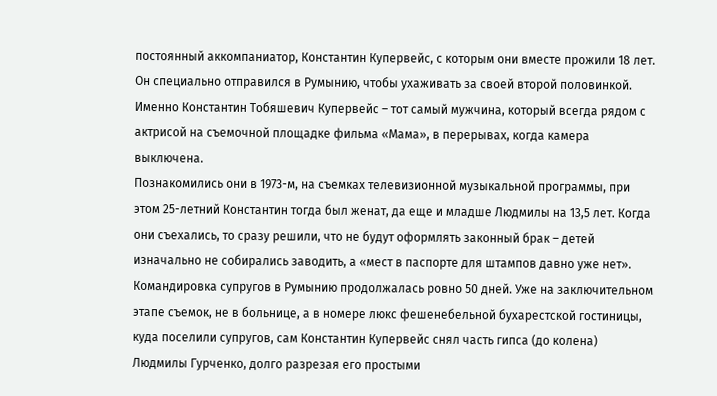постоянный аккомпаниатор, Константин Купервейс, с которым они вместе прожили 18 лет. Он специально отправился в Румынию, чтобы ухаживать за своей второй половинкой.
Именно Константин Тобяшевич Купервейс – тот самый мужчина, который всегда рядом с актрисой на съемочной площадке фильма «Мама», в перерывах, когда камера выключена.
Познакомились они в 1973-м, на съемках телевизионной музыкальной программы, при этом 25-летний Константин тогда был женат, да еще и младше Людмилы на 13,5 лет. Когда они съехались, то сразу решили, что не будут оформлять законный брак – детей изначально не собирались заводить, а «мест в паспорте для штампов давно уже нет».
Командировка супругов в Румынию продолжалась ровно 50 дней. Уже на заключительном этапе съемок, не в больнице, а в номере люкс фешенебельной бухарестской гостиницы, куда поселили супругов, сам Константин Купервейс снял часть гипса (до колена) Людмилы Гурченко, долго разрезая его простыми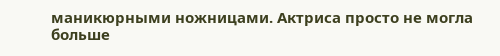маникюрными ножницами. Актриса просто не могла больше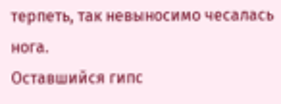терпеть, так невыносимо чесалась нога.
Оставшийся гипс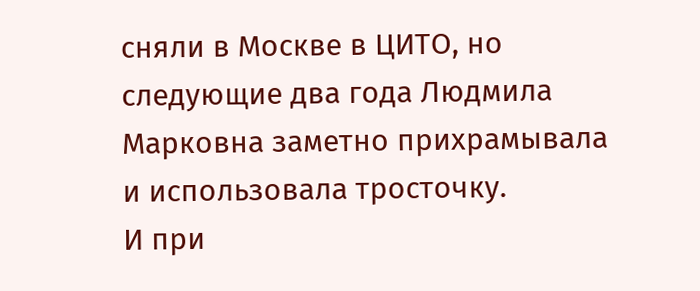сняли в Москве в ЦИТО, но следующие два года Людмила Марковна заметно прихрамывала и использовала тросточку.
И при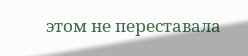этом не переставала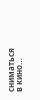сниматься в кино…